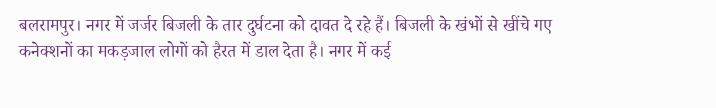बलरामपुर। नगर में जर्जर बिजली के तार दुर्घटना को दावत दे रहे हैं। बिजली के खंभों से खींचे गए कनेक्शनों का मकड़जाल लोगों को हैरत में डाल देता है। नगर में कई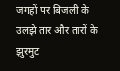जगहों पर बिजली के उलझे तार और तारों के झुरमुट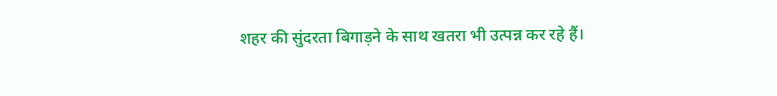शहर की सुंदरता बिगाड़ने के साथ खतरा भी उत्पन्न कर रहे हैं।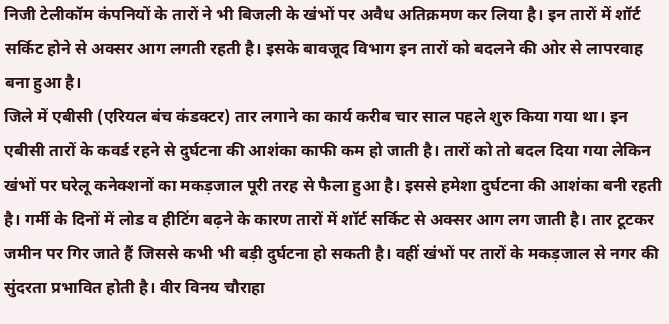निजी टेलीकॉम कंपनियों के तारों ने भी बिजली के खंभों पर अवैध अतिक्रमण कर लिया है। इन तारों में शॉर्ट सर्किट होने से अक्सर आग लगती रहती है। इसके बावजूद विभाग इन तारों को बदलने की ओर से लापरवाह बना हुआ है।
जिले में एबीसी (एरियल बंच कंडक्टर) तार लगाने का कार्य करीब चार साल पहले शुरु किया गया था। इन एबीसी तारों के कवर्ड रहने से दुर्घटना की आशंका काफी कम हो जाती है। तारों को तो बदल दिया गया लेकिन खंभों पर घरेलू कनेक्शनों का मकड़जाल पूरी तरह से फैला हुआ है। इससे हमेशा दुर्घटना की आशंका बनी रहती है। गर्मी के दिनों में लोड व हीटिंग बढ़ने के कारण तारों में शॉर्ट सर्किट से अक्सर आग लग जाती है। तार टूटकर जमीन पर गिर जाते हैं जिससे कभी भी बड़ी दुर्घटना हो सकती है। वहीं खंभों पर तारों के मकड़जाल से नगर की सुंदरता प्रभावित होती है। वीर विनय चौराहा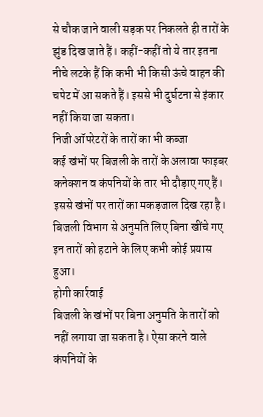से चौक जाने वाली सड़क पर निकलते ही तारों के झुंड दिख जाते हैं। कहीं-कहीं तो ये तार इतना नीचे लटके हैं कि कभी भी किसी ऊंचे वाहन की चपेट में आ सकते हैं। इससे भी दुर्घटना से इंकार नहीं किया जा सकता।
निजी ऑपरेटरों के तारों का भी कब्जा
कई खंभों पर बिजली के तारों के अलावा फाइबर कनेक्शन व कंपनियों के तार भी दौड़ाए गए हैं। इससे खंभों पर तारों का मकड़जाल दिख रहा है। बिजली विभाग से अनुमति लिए बिना खींचे गए इन तारों को हटाने के लिए कभी कोई प्रयास हुआ।
होगी कार्रवाई
बिजली के खंभों पर बिना अनुमति के तारों को नहीं लगाया जा सकता है। ऐसा करने वाले कंपनियों के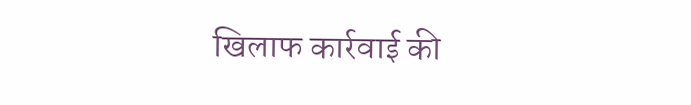खिलाफ कार्रवाई की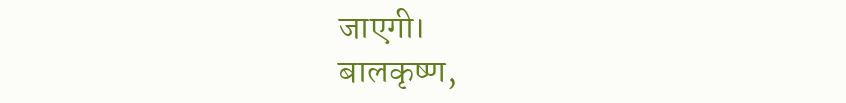जाएगी।
बालकृष्ण,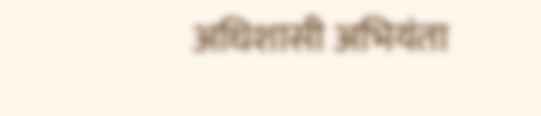अधिशासी अभियंता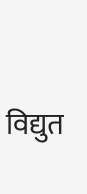विद्युत